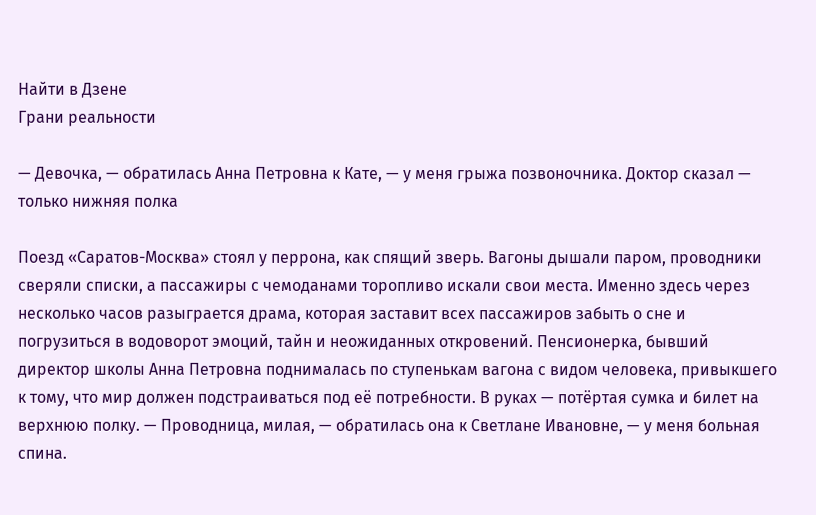Найти в Дзене
Грани реальности

— Девочка, — обратилась Анна Петровна к Кате, — у меня грыжа позвоночника. Доктор сказал — только нижняя полка

Поезд «Саратов-Москва» стоял у перрона, как спящий зверь. Вагоны дышали паром, проводники сверяли списки, а пассажиры с чемоданами торопливо искали свои места. Именно здесь через несколько часов разыграется драма, которая заставит всех пассажиров забыть о сне и погрузиться в водоворот эмоций, тайн и неожиданных откровений. Пенсионерка, бывший директор школы Анна Петровна поднималась по ступенькам вагона с видом человека, привыкшего к тому, что мир должен подстраиваться под её потребности. В руках — потёртая сумка и билет на верхнюю полку. — Проводница, милая, — обратилась она к Светлане Ивановне, — у меня больная спина.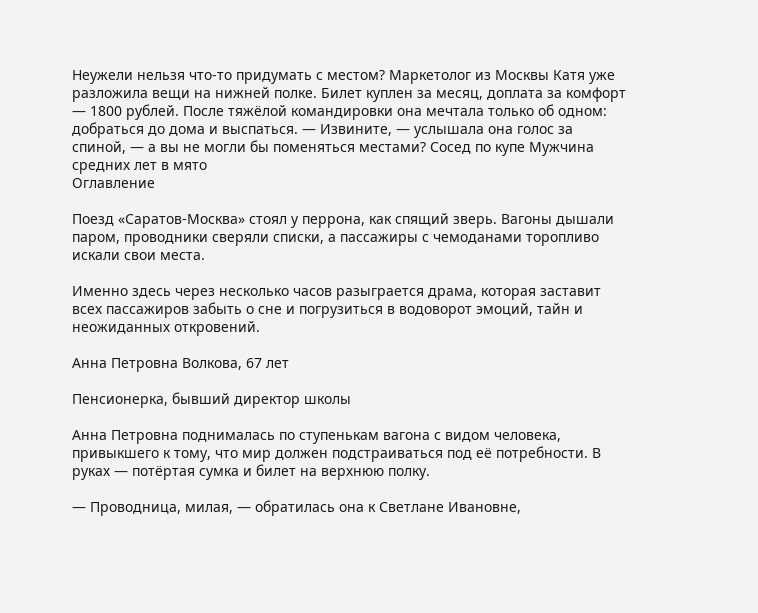Неужели нельзя что-то придумать с местом? Маркетолог из Москвы Катя уже разложила вещи на нижней полке. Билет куплен за месяц, доплата за комфорт — 1800 рублей. После тяжёлой командировки она мечтала только об одном: добраться до дома и выспаться. — Извините, — услышала она голос за спиной, — а вы не могли бы поменяться местами? Сосед по купе Мужчина средних лет в мято
Оглавление

Поезд «Саратов-Москва» стоял у перрона, как спящий зверь. Вагоны дышали паром, проводники сверяли списки, а пассажиры с чемоданами торопливо искали свои места.

Именно здесь через несколько часов разыграется драма, которая заставит всех пассажиров забыть о сне и погрузиться в водоворот эмоций, тайн и неожиданных откровений.

Анна Петровна Волкова, 67 лет

Пенсионерка, бывший директор школы

Анна Петровна поднималась по ступенькам вагона с видом человека, привыкшего к тому, что мир должен подстраиваться под её потребности. В руках — потёртая сумка и билет на верхнюю полку.

— Проводница, милая, — обратилась она к Светлане Ивановне,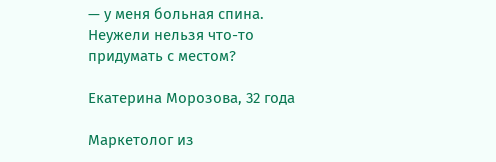— у меня больная спина. Неужели нельзя что-то придумать с местом?

Екатерина Морозова, 32 года

Маркетолог из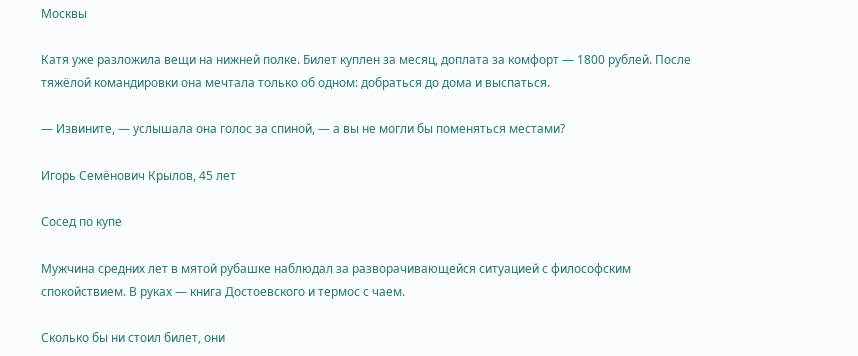Москвы

Катя уже разложила вещи на нижней полке. Билет куплен за месяц, доплата за комфорт — 1800 рублей. После тяжёлой командировки она мечтала только об одном: добраться до дома и выспаться.

— Извините, — услышала она голос за спиной, — а вы не могли бы поменяться местами?

Игорь Семёнович Крылов, 45 лет

Сосед по купе

Мужчина средних лет в мятой рубашке наблюдал за разворачивающейся ситуацией с философским спокойствием. В руках — книга Достоевского и термос с чаем.

Сколько бы ни стоил билет, они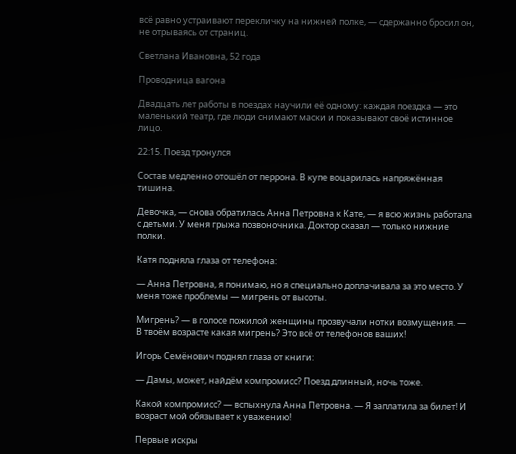всё равно устраивают перекличку на нижней полке, — сдержанно бросил он, не отрываясь от страниц.

Светлана Ивановна, 52 года

Проводница вагона

Двадцать лет работы в поездах научили её одному: каждая поездка — это маленький театр, где люди снимают маски и показывают своё истинное лицо.

22:15. Поезд тронулся

Состав медленно отошёл от перрона. В купе воцарилась напряжённая тишина.

Девочка, — снова обратилась Анна Петровна к Кате, — я всю жизнь работала с детьми. У меня грыжа позвоночника. Доктор сказал — только нижние полки.

Катя подняла глаза от телефона:

— Анна Петровна, я понимаю, но я специально доплачивала за это место. У меня тоже проблемы — мигрень от высоты.

Мигрень? — в голосе пожилой женщины прозвучали нотки возмущения. — В твоём возрасте какая мигрень? Это всё от телефонов ваших!

Игорь Семёнович поднял глаза от книги:

— Дамы, может, найдём компромисс? Поезд длинный, ночь тоже.

Какой компромисс? — вспыхнула Анна Петровна. — Я заплатила за билет! И возраст мой обязывает к уважению!

Первые искры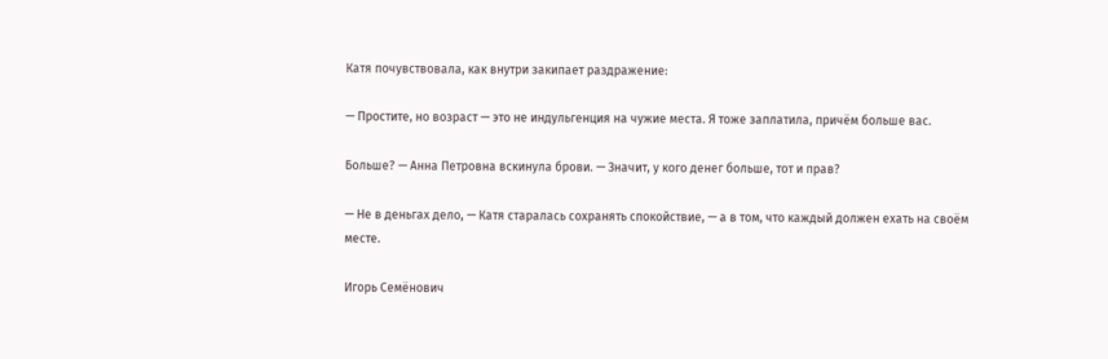Катя почувствовала, как внутри закипает раздражение:

— Простите, но возраст — это не индульгенция на чужие места. Я тоже заплатила, причём больше вас.

Больше? — Анна Петровна вскинула брови. — Значит, у кого денег больше, тот и прав?

— Не в деньгах дело, — Катя старалась сохранять спокойствие, — а в том, что каждый должен ехать на своём месте.

Игорь Семёнович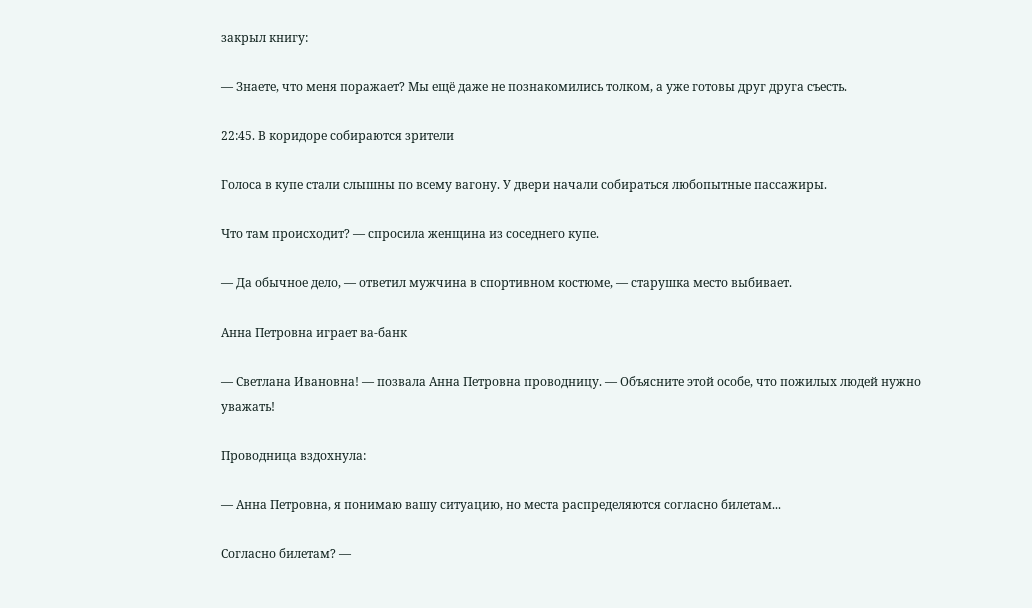закрыл книгу:

— Знаете, что меня поражает? Мы ещё даже не познакомились толком, а уже готовы друг друга съесть.

22:45. В коридоре собираются зрители

Голоса в купе стали слышны по всему вагону. У двери начали собираться любопытные пассажиры.

Что там происходит? — спросила женщина из соседнего купе.

— Да обычное дело, — ответил мужчина в спортивном костюме, — старушка место выбивает.

Анна Петровна играет ва-банк

— Светлана Ивановна! — позвала Анна Петровна проводницу. — Объясните этой особе, что пожилых людей нужно уважать!

Проводница вздохнула:

— Анна Петровна, я понимаю вашу ситуацию, но места распределяются согласно билетам...

Согласно билетам? —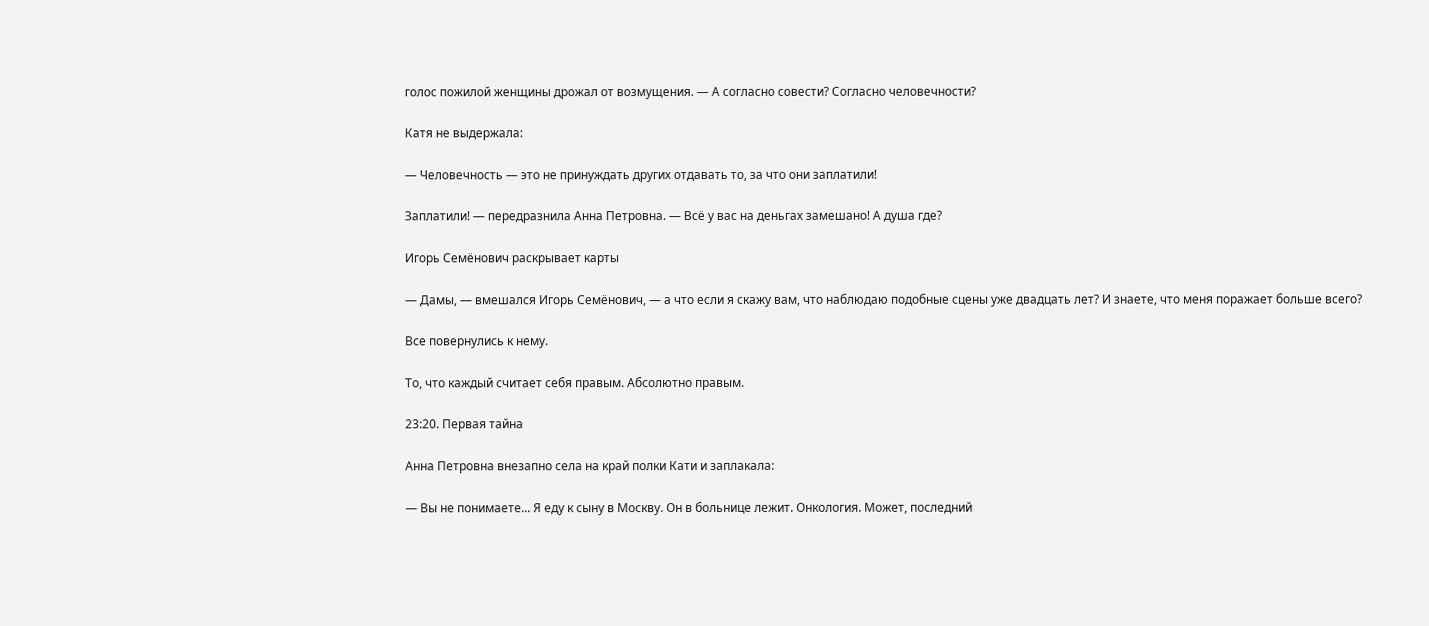голос пожилой женщины дрожал от возмущения. — А согласно совести? Согласно человечности?

Катя не выдержала:

— Человечность — это не принуждать других отдавать то, за что они заплатили!

Заплатили! — передразнила Анна Петровна. — Всё у вас на деньгах замешано! А душа где?

Игорь Семёнович раскрывает карты

— Дамы, — вмешался Игорь Семёнович, — а что если я скажу вам, что наблюдаю подобные сцены уже двадцать лет? И знаете, что меня поражает больше всего?

Все повернулись к нему.

То, что каждый считает себя правым. Абсолютно правым.

23:20. Первая тайна

Анна Петровна внезапно села на край полки Кати и заплакала:

— Вы не понимаете... Я еду к сыну в Москву. Он в больнице лежит. Онкология. Может, последний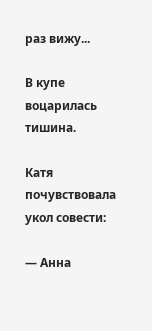раз вижу...

В купе воцарилась тишина.

Катя почувствовала укол совести:

— Анна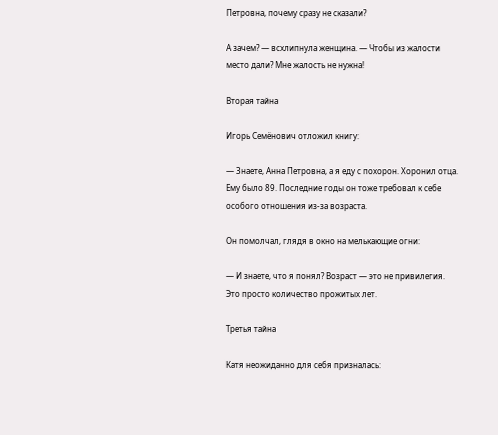Петровна, почему сразу не сказали?

А зачем? — всхлипнула женщина. — Чтобы из жалости место дали? Мне жалость не нужна!

Вторая тайна

Игорь Семёнович отложил книгу:

— Знаете, Анна Петровна, а я еду с похорон. Хоронил отца. Ему было 89. Последние годы он тоже требовал к себе особого отношения из-за возраста.

Он помолчал, глядя в окно на мелькающие огни:

— И знаете, что я понял? Возраст — это не привилегия. Это просто количество прожитых лет.

Третья тайна

Катя неожиданно для себя призналась: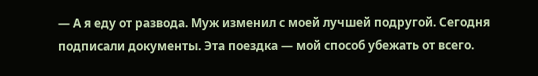— А я еду от развода. Муж изменил с моей лучшей подругой. Сегодня подписали документы. Эта поездка — мой способ убежать от всего.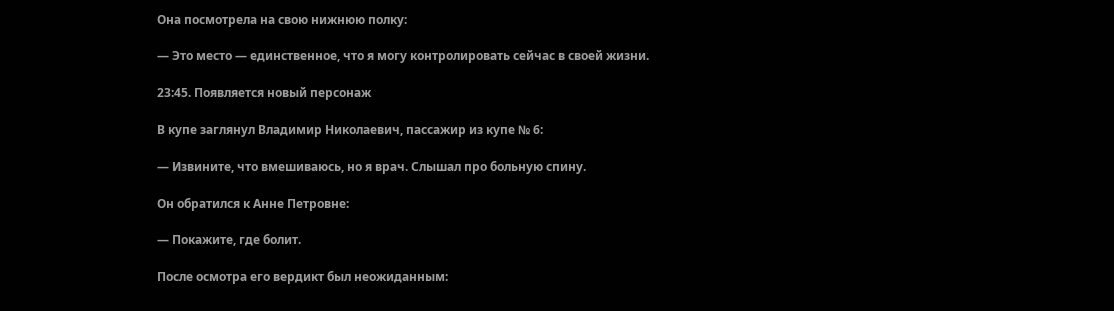Она посмотрела на свою нижнюю полку:

— Это место — единственное, что я могу контролировать сейчас в своей жизни.

23:45. Появляется новый персонаж

В купе заглянул Владимир Николаевич, пассажир из купе № 6:

— Извините, что вмешиваюсь, но я врач. Слышал про больную спину.

Он обратился к Анне Петровне:

— Покажите, где болит.

После осмотра его вердикт был неожиданным: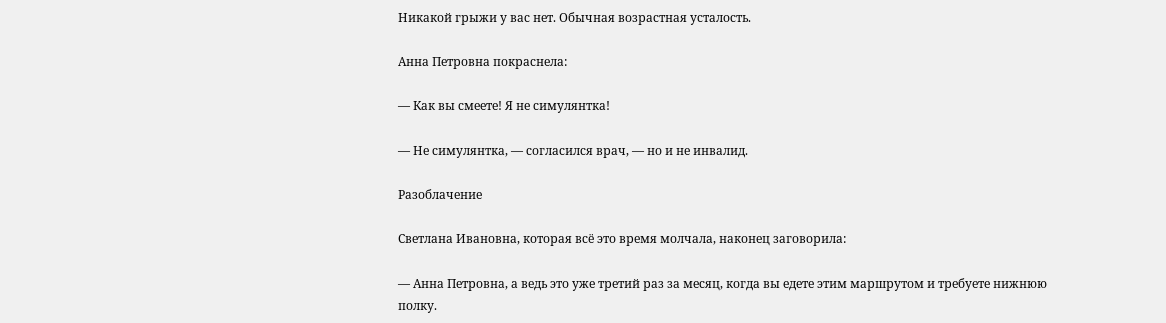Никакой грыжи у вас нет. Обычная возрастная усталость.

Анна Петровна покраснела:

— Как вы смеете! Я не симулянтка!

— Не симулянтка, — согласился врач, — но и не инвалид.

Разоблачение

Светлана Ивановна, которая всё это время молчала, наконец заговорила:

— Анна Петровна, а ведь это уже третий раз за месяц, когда вы едете этим маршрутом и требуете нижнюю полку.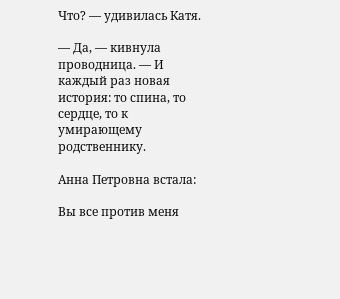Что? — удивилась Катя.

— Да, — кивнула проводница. — И каждый раз новая история: то спина, то сердце, то к умирающему родственнику.

Анна Петровна встала:

Вы все против меня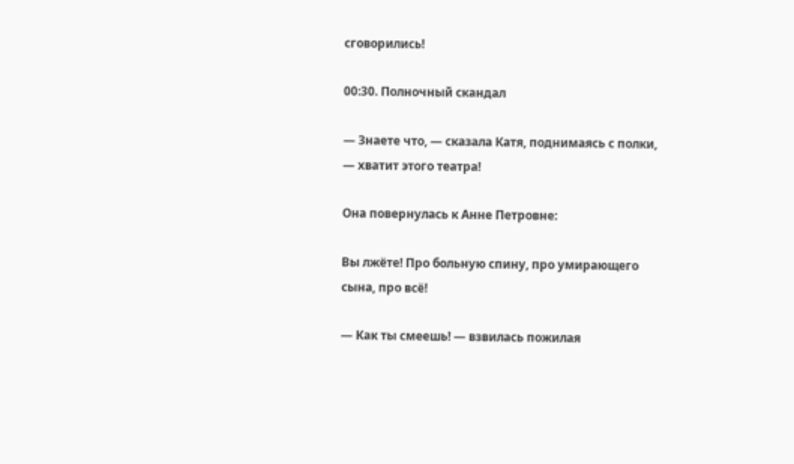сговорились!

00:30. Полночный скандал

— Знаете что, — сказала Катя, поднимаясь с полки, — хватит этого театра!

Она повернулась к Анне Петровне:

Вы лжёте! Про больную спину, про умирающего сына, про всё!

— Как ты смеешь! — взвилась пожилая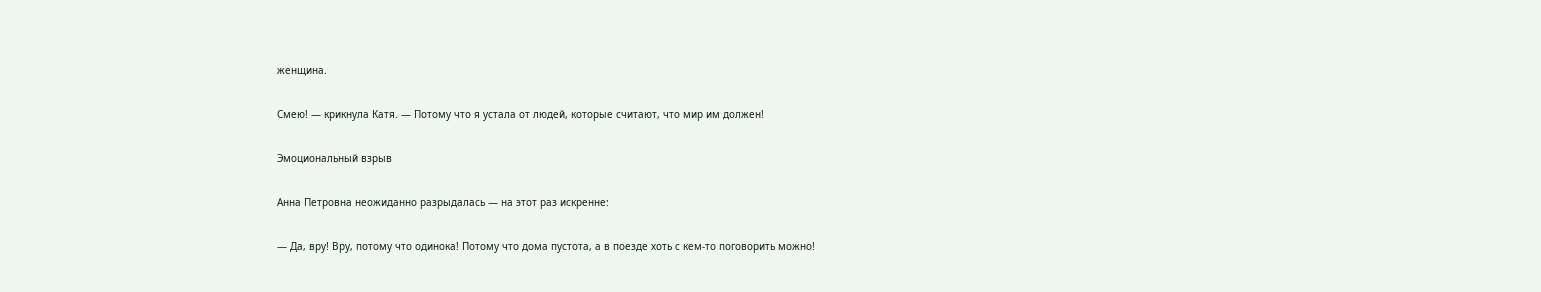женщина.

Смею! — крикнула Катя. — Потому что я устала от людей, которые считают, что мир им должен!

Эмоциональный взрыв

Анна Петровна неожиданно разрыдалась — на этот раз искренне:

— Да, вру! Вру, потому что одинока! Потому что дома пустота, а в поезде хоть с кем-то поговорить можно!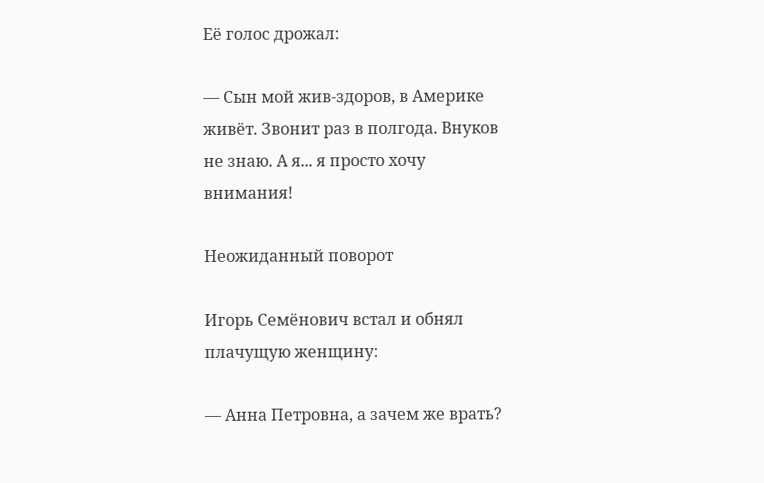Её голос дрожал:

— Сын мой жив-здоров, в Америке живёт. Звонит раз в полгода. Внуков не знаю. А я... я просто хочу внимания!

Неожиданный поворот

Игорь Семёнович встал и обнял плачущую женщину:

— Анна Петровна, а зачем же врать?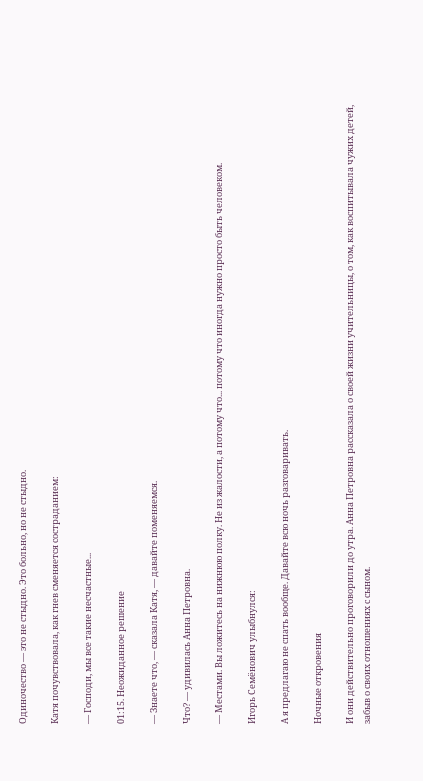Одиночество — это не стыдно. Это больно, но не стыдно.

Катя почувствовала, как гнев сменяется состраданием:

— Господи, мы все такие несчастные...

01:15. Неожиданное решение

— Знаете что, — сказала Катя, — давайте поменяемся.

Что? — удивилась Анна Петровна.

— Местами. Вы ложитесь на нижнюю полку. Не из жалости, а потому что... потому что иногда нужно просто быть человеком.

Игорь Семёнович улыбнулся:

А я предлагаю не спать вообще. Давайте всю ночь разговаривать.

Ночные откровения

И они действительно проговорили до утра. Анна Петровна рассказала о своей жизни учительницы, о том, как воспитывала чужих детей, забыв о своих отношениях с сыном.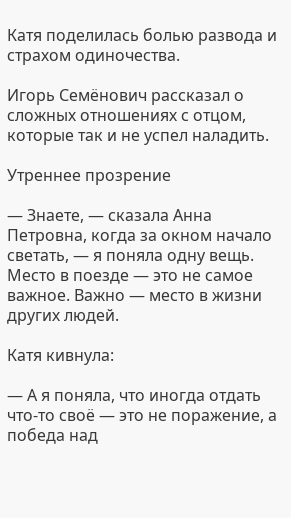Катя поделилась болью развода и страхом одиночества.

Игорь Семёнович рассказал о сложных отношениях с отцом, которые так и не успел наладить.

Утреннее прозрение

— Знаете, — сказала Анна Петровна, когда за окном начало светать, — я поняла одну вещь. Место в поезде — это не самое важное. Важно — место в жизни других людей.

Катя кивнула:

— А я поняла, что иногда отдать что-то своё — это не поражение, а победа над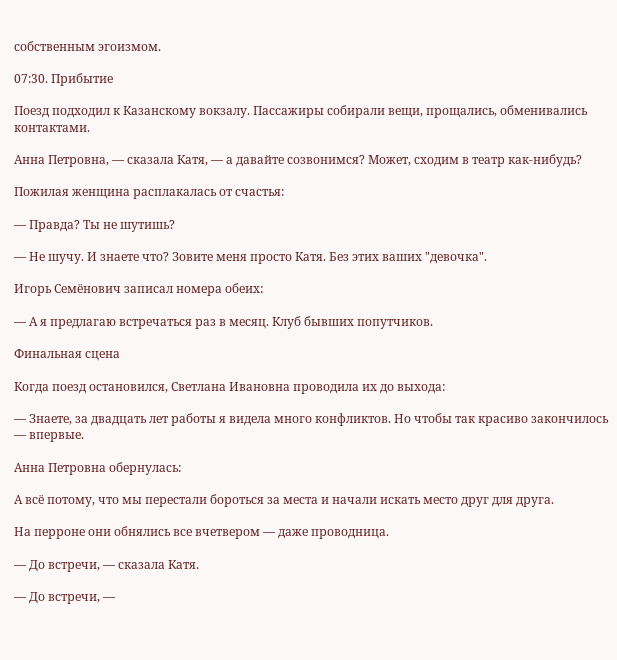собственным эгоизмом.

07:30. Прибытие

Поезд подходил к Казанскому вокзалу. Пассажиры собирали вещи, прощались, обменивались контактами.

Анна Петровна, — сказала Катя, — а давайте созвонимся? Может, сходим в театр как-нибудь?

Пожилая женщина расплакалась от счастья:

— Правда? Ты не шутишь?

— Не шучу. И знаете что? Зовите меня просто Катя. Без этих ваших "девочка".

Игорь Семёнович записал номера обеих:

— А я предлагаю встречаться раз в месяц. Клуб бывших попутчиков.

Финальная сцена

Когда поезд остановился, Светлана Ивановна проводила их до выхода:

— Знаете, за двадцать лет работы я видела много конфликтов. Но чтобы так красиво закончилось — впервые.

Анна Петровна обернулась:

А всё потому, что мы перестали бороться за места и начали искать место друг для друга.

На перроне они обнялись все вчетвером — даже проводница.

— До встречи, — сказала Катя.

— До встречи, —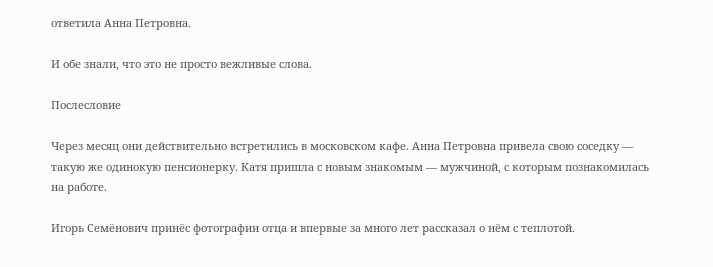ответила Анна Петровна.

И обе знали, что это не просто вежливые слова.

Послесловие

Через месяц они действительно встретились в московском кафе. Анна Петровна привела свою соседку — такую же одинокую пенсионерку. Катя пришла с новым знакомым — мужчиной, с которым познакомилась на работе.

Игорь Семёнович принёс фотографии отца и впервые за много лет рассказал о нём с теплотой.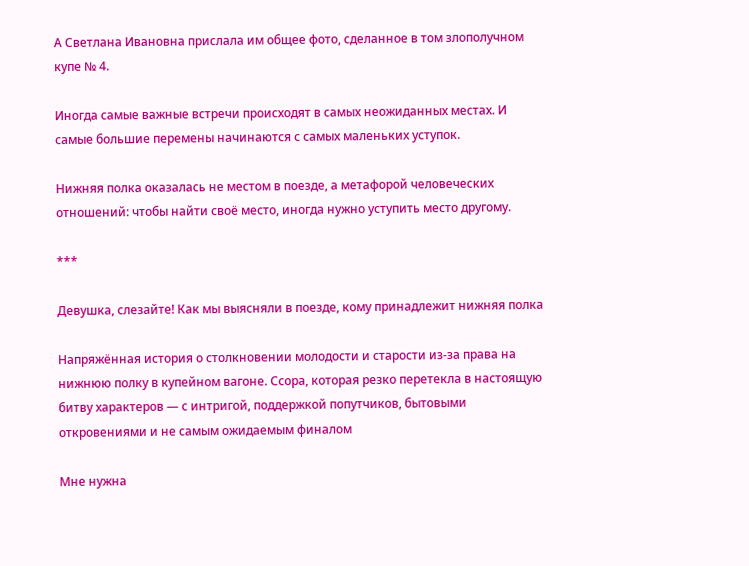А Светлана Ивановна прислала им общее фото, сделанное в том злополучном купе № 4.

Иногда самые важные встречи происходят в самых неожиданных местах. И самые большие перемены начинаются с самых маленьких уступок.

Нижняя полка оказалась не местом в поезде, а метафорой человеческих отношений: чтобы найти своё место, иногда нужно уступить место другому.

***

Девушка, слезайте! Как мы выясняли в поезде, кому принадлежит нижняя полка

Напряжённая история о столкновении молодости и старости из-за права на нижнюю полку в купейном вагоне. Ссора, которая резко перетекла в настоящую битву характеров — с интригой, поддержкой попутчиков, бытовыми откровениями и не самым ожидаемым финалом

Мне нужна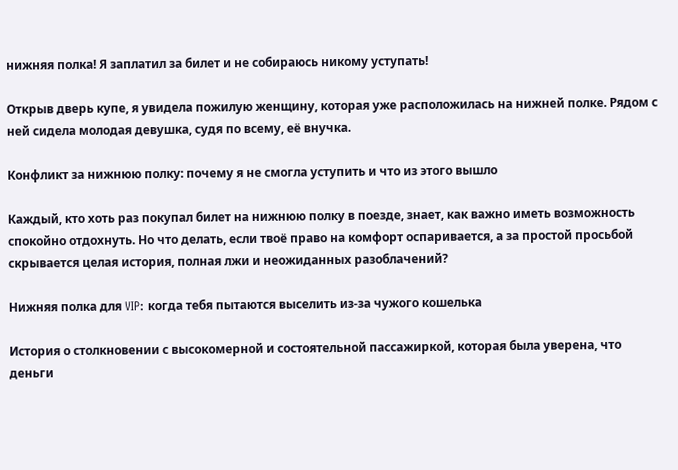нижняя полка! Я заплатил за билет и не собираюсь никому уступать!

Открыв дверь купе, я увидела пожилую женщину, которая уже расположилась на нижней полке. Рядом с ней сидела молодая девушка, судя по всему, её внучка.

Конфликт за нижнюю полку: почему я не смогла уступить и что из этого вышло

Каждый, кто хоть раз покупал билет на нижнюю полку в поезде, знает, как важно иметь возможность спокойно отдохнуть. Но что делать, если твоё право на комфорт оспаривается, а за простой просьбой скрывается целая история, полная лжи и неожиданных разоблачений?

Нижняя полка для VIP: когда тебя пытаются выселить из-за чужого кошелька

История о столкновении с высокомерной и состоятельной пассажиркой, которая была уверена, что деньги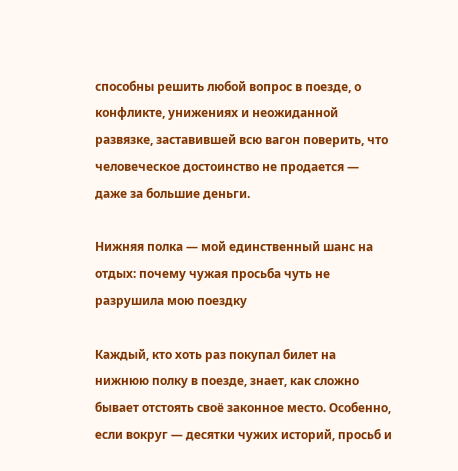способны решить любой вопрос в поезде, о конфликте, унижениях и неожиданной развязке, заставившей всю вагон поверить, что человеческое достоинство не продается — даже за большие деньги.

Нижняя полка — мой единственный шанс на отдых: почему чужая просьба чуть не разрушила мою поездку

Каждый, кто хоть раз покупал билет на нижнюю полку в поезде, знает, как сложно бывает отстоять своё законное место. Особенно, если вокруг — десятки чужих историй, просьб и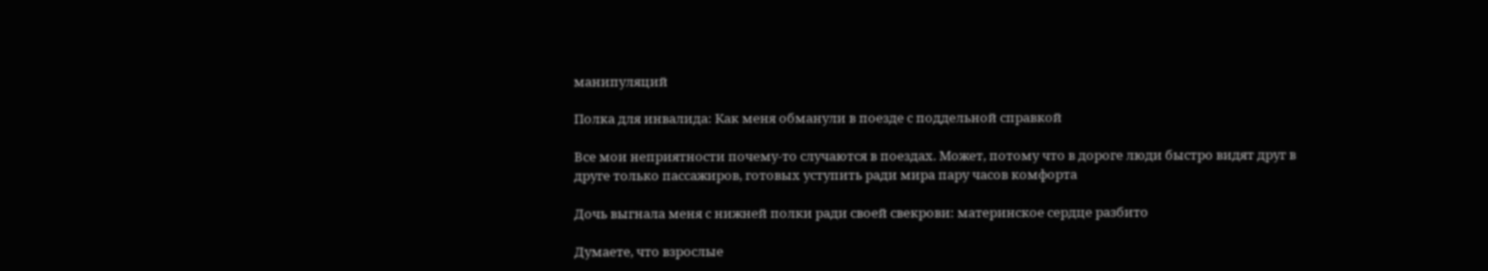манипуляций

Полка для инвалида: Как меня обманули в поезде с поддельной справкой

Все мои неприятности почему-то случаются в поездах. Может, потому что в дороге люди быстро видят друг в друге только пассажиров, готовых уступить ради мира пару часов комфорта

Дочь выгнала меня с нижней полки ради своей свекрови: материнское сердце разбито

Думаете, что взрослые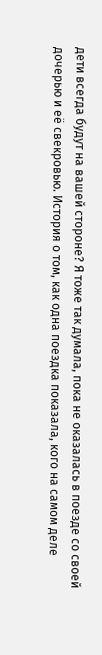дети всегда будут на вашей стороне? Я тоже так думала, пока не оказалась в поезде со своей дочерью и её свекровью. История о том, как одна поездка показала, кого на самом деле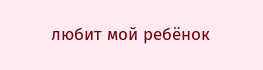любит мой ребёнок